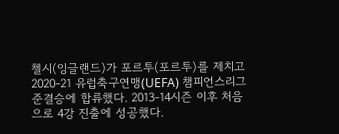첼시(잉글랜드)가 포르투(포르투)를 제치고 2020-21 유럽축구연맹(UEFA) 챔피언스리그 준결승에 합류했다. 2013-14시즌 이후 처음으로 4강 진출에 성공했다.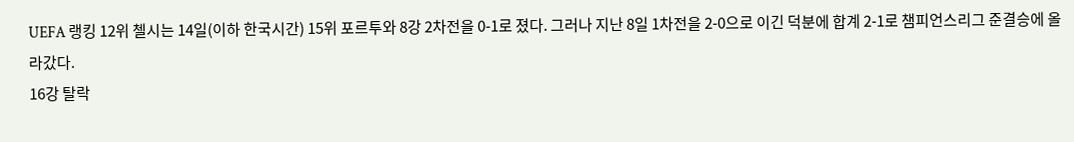UEFA 랭킹 12위 첼시는 14일(이하 한국시간) 15위 포르투와 8강 2차전을 0-1로 졌다. 그러나 지난 8일 1차전을 2-0으로 이긴 덕분에 합계 2-1로 챔피언스리그 준결승에 올라갔다.
16강 탈락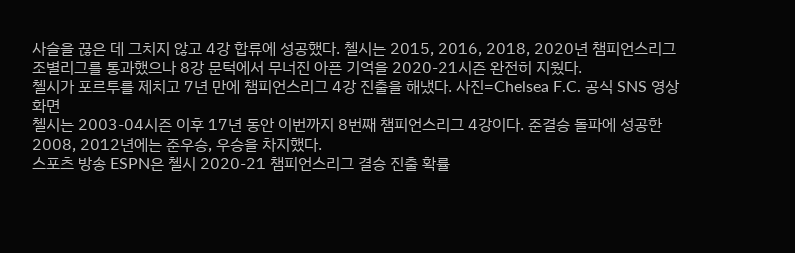사슬을 끊은 데 그치지 않고 4강 합류에 성공했다. 첼시는 2015, 2016, 2018, 2020년 챔피언스리그 조별리그를 통과했으나 8강 문턱에서 무너진 아픈 기억을 2020-21시즌 완전히 지웠다.
첼시가 포르투를 제치고 7년 만에 챔피언스리그 4강 진출을 해냈다. 사진=Chelsea F.C. 공식 SNS 영상 화면
첼시는 2003-04시즌 이후 17년 동안 이번까지 8번째 챔피언스리그 4강이다. 준결승 돌파에 성공한 2008, 2012년에는 준우승, 우승을 차지했다.
스포츠 방송 ESPN은 첼시 2020-21 챔피언스리그 결승 진출 확률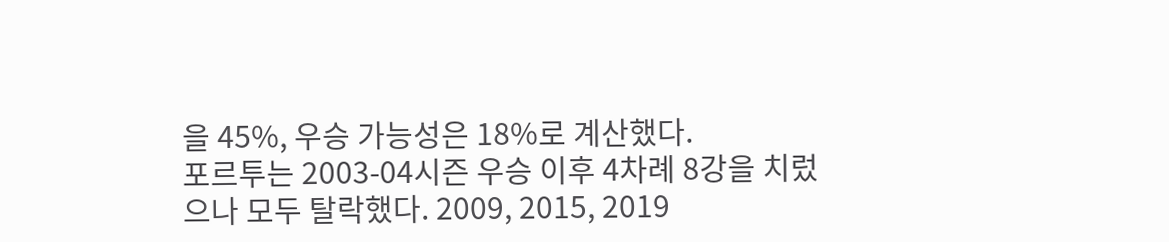을 45%, 우승 가능성은 18%로 계산했다.
포르투는 2003-04시즌 우승 이후 4차례 8강을 치렀으나 모두 탈락했다. 2009, 2015, 2019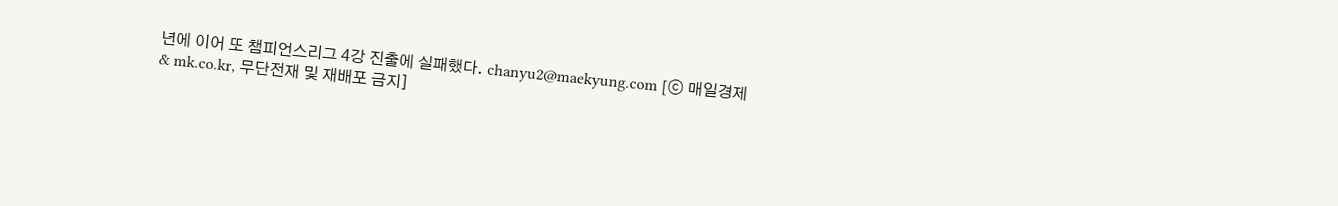년에 이어 또 챔피언스리그 4강 진출에 실패했다. chanyu2@maekyung.com [ⓒ 매일경제 & mk.co.kr, 무단전재 및 재배포 금지]